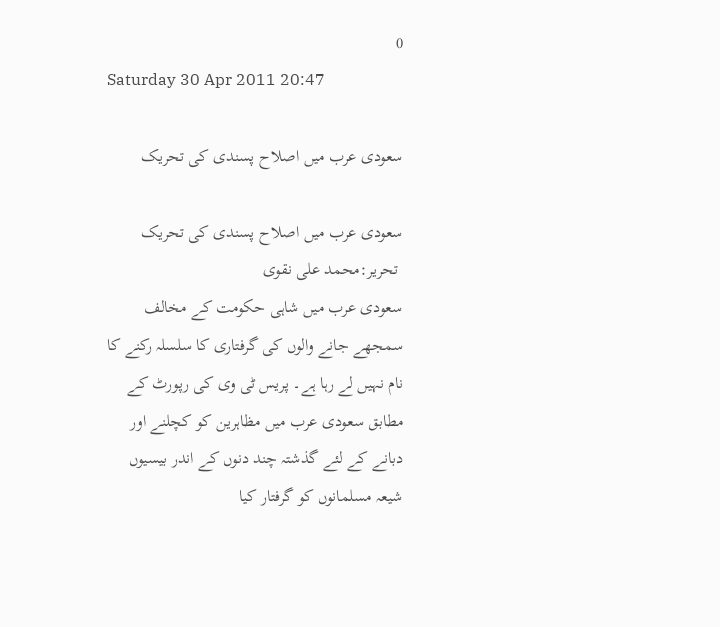0
Saturday 30 Apr 2011 20:47

سعودی عرب میں اصلاح پسندی کی تحریک

سعودی عرب میں اصلاح پسندی کی تحریک
 تحریر:محمد علی نقوی
سعودی عرب میں شاہی حکومت کے مخالف سمجھے جانے والوں کی گرفتاری کا سلسلہ رکنے کا نام نہيں لے رہا ہے۔ پریس ٹی وی کی رپورٹ کے مطابق سعودی عرب میں مظاہرین کو کچلنے اور دبانے کے لئے گذشتہ چند دنوں کے اندر بیسیوں شیعہ مسلمانوں کو گرفتار کیا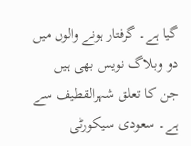گیا ہے۔ گرفتار ہونے والوں میں دو وبلاگ نویس بھی ہیں جن کا تعلق شہرالقطیف سے ہے۔ سعودی سیکورٹی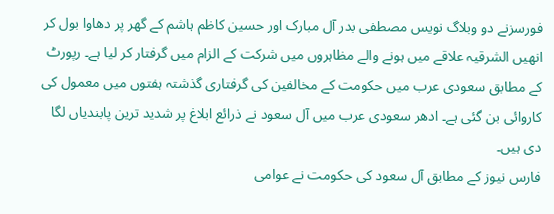فورسزنے دو وبلاگ نویس مصطفی بدر آل مبارک اور حسین کاظم ہاشم کے گھر پر دھاوا بول کر انھیں الشرقیہ علاقے میں ہونے والے مظاہروں میں شرکت کے الزام میں گرفتار کر لیا ہے۔ رپورٹ کے مطابق سعودی عرب میں حکومت کے مخالفین کی گرفتاری گذشتہ ہفتوں میں معمول کی کاروائی بن گئی ہے۔ ادھر سعودی عرب میں آل سعود نے ذرائع ابلاغ پر شدید ترین پابندیاں لگا دی ہیں۔
فارس نیوز کے مطابق آل سعود کی حکومت نے عوامی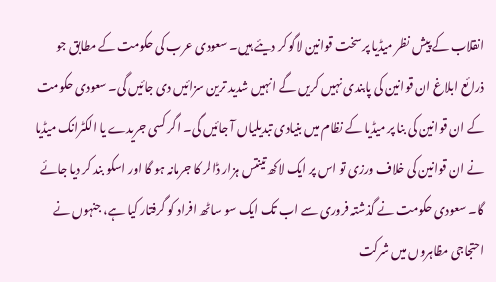انقلاب کے پیش نظر میڈیا پر سخت قوانین لاگو کر دیئے ہیں۔ سعودی عرب کی حکومت کے مطابق جو ذرائع ابلاغ ان قوانین کی پابندی نہیں کریں گے انہیں شدید ترین سزائيں دی جائيں گی۔ سعودی حکومت کے ان قوانین کی بنا پر میڈیا کے نظام میں بنیادی تبدیلیاں آ جائيں گی۔ اگر کسی جریدے یا الکٹرانک میڈیا نے ان قوانین کی خلاف ورزی تو اس پر ایک لاکھ تینتس ہزار ڈالر کا جرمانہ ہو گا اور اسکو بند کر دیا جائے گا۔ سعودی حکومت نے گذشتہ فروری سے اب تک ایک سو ساٹھ افراد کو گرفتار کیا ہے، جنہوں نے احتجاجی مظاہروں میں شرکت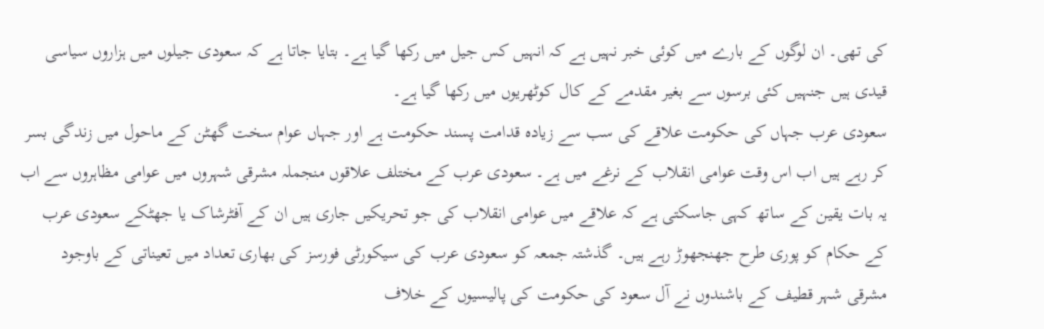کی تھی۔ ان لوگوں کے بارے میں کوئی خبر نہیں ہے کہ انہیں کس جیل میں رکھا گيا ہے۔ بتایا جاتا ہے کہ سعودی جیلوں میں ہزاروں سیاسی قیدی ہیں جنہیں کئی برسوں سے بغیر مقدمے کے کال کوٹھریوں میں رکھا گيا ہے۔
سعودی عرب جہاں کی حکومت علاقے کی سب سے زیادہ قدامت پسند حکومت ہے اور جہاں عوام سخت گھٹن کے ماحول میں زندگی بسر کر رہے ہیں اب اس وقت عوامی انقلاب کے نرغے میں ہے۔ سعودی عرب کے مختلف علاقوں منجملہ مشرقی شہروں میں عوامی مظاہروں سے اب یہ بات یقین کے ساتھ کہی جاسکتی ہے کہ علاقے میں عوامی انقلاب کی جو تحریکیں جاری ہیں ان کے آفٹرشاک یا جھٹکے سعودی عرب کے حکام کو پوری طرح جھنجھوڑ رہے ہيں۔ گذشتہ جمعہ کو سعودی عرب کی سیکورٹی فورسز کی بھاری تعداد میں تعیناتی کے باوجود مشرقی شہر قطیف کے باشندوں نے آل سعود کی حکومت کی پالیسیوں کے خلاف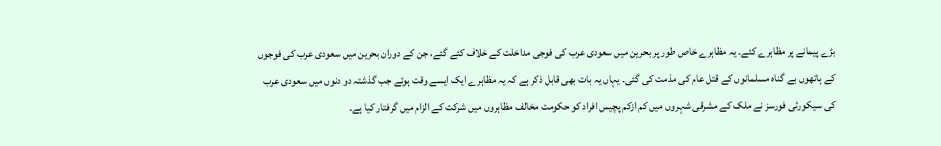بڑے پیمانے پر مظاہرے کئے۔ یہ مظاہرے خاص طور پر بحرین میں سعودی عرب کی فوجی مداخلت کے خلاف کئے گئے، جن کے دوران بحرین میں سعودی عرب کی فوجوں کے ہاتھوں بے گناہ مسلمانوں کے قتل عام کی مذمت کی گئی۔ یہاں یہ بات بھی قابل ذکر ہے کہ یہ مظاہرے ایک ایسے وقت ہوئے جب گذشتہ دو دنوں میں سعودی عرب کی سیکورٹی فورسز نے ملک کے مشرقی شہروں میں کم ازکم پچیس افراد کو حکومت مخالف مظاہروں میں شرکت کے الزام میں گرفتار کیا ہے۔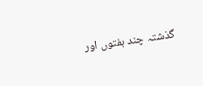گذشتہ چند ہفتوں اور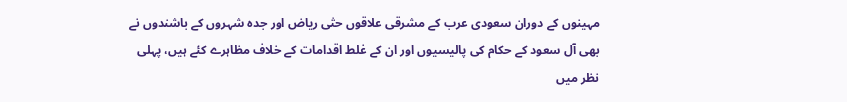مہینوں کے دوران سعودی عرب کے مشرقی علاقوں حتٰی ریاض اور جدہ شہروں کے باشندوں نے بھی آل سعود کے حکام کی پالیسیوں اور ان کے غلط اقدامات کے خلاف مظاہرے کئے ہيں، پہلی نظر میں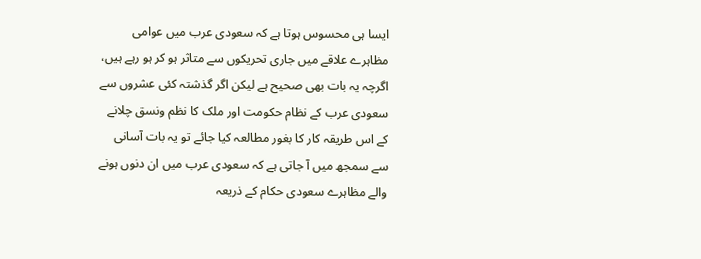ایسا ہی محسوس ہوتا ہے کہ سعودی عرب میں عوامی مظاہرے علاقے میں جاری تحریکوں سے متاثر ہو کر ہو رہے ہيں، اگرچہ یہ بات بھی صحیح ہے لیکن اگر گذشتہ کئی عشروں سے سعودی عرب کے نظام حکومت اور ملک کا نظم ونسق چلانے کے اس طریقہ کار کا بغور مطالعہ کیا جائے تو یہ بات آسانی سے سمجھ میں آ جاتی ہے کہ سعودی عرب میں ان دنوں ہونے والے مظاہرے سعودی حکام کے ذریعہ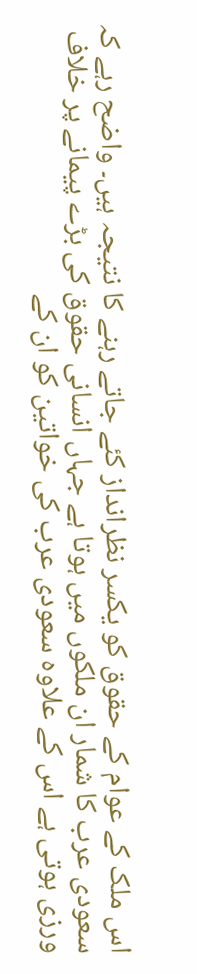اس ملک کے عوام کے حقوق کو یکسر نظرانداز کئے جاتے رہنے کا نتیجہ ہیں۔ واضح رہے کہ سعودی عرب کا شمار ان ملکوں میں ہوتا ہے جہاں انسانی حقوق کی بڑے پیمانے پر خلاف ورزی ہوتی ہے اس کے علاوہ سعودی عرب کی خواتین کو ان کے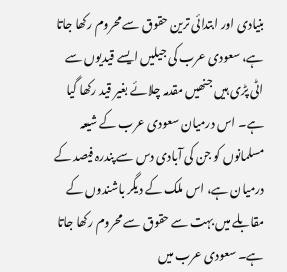بنیادی اور ابتدائی ترین حقوق سے محروم رکھا جاتا ہے، سعودی عرب کی جیلیں ایسے قیدیوں سے اٹی پڑی ہيں جنھیں مقدمہ چلائے بغیر قید رکھا گیا ہے۔ اس درمیان سعودی عرب کے شیعہ مسلمانوں کو جن کی آبادی دس سے پندرہ فیصد کے درمیان ہے، اس ملک کے دیگر باشندوں کے مقابلے میں بہت سے حقوق سے محروم رکھا جاتا ہے۔ سعودی عرب میں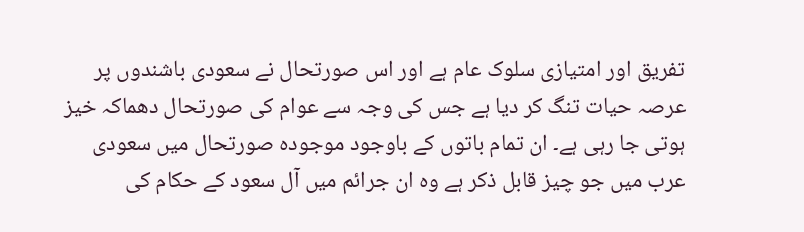تفریق اور امتیازی سلوک عام ہے اور اس صورتحال نے سعودی باشندوں پر عرصہ حیات تنگ کر دیا ہے جس کی وجہ سے عوام کی صورتحال دھماکہ خیز ہوتی جا رہی ہے۔ ان تمام باتوں کے باوجود موجودہ صورتحال میں سعودی عرب میں جو چیز قابل ذکر ہے وہ ان جرائم میں آل سعود کے حکام کی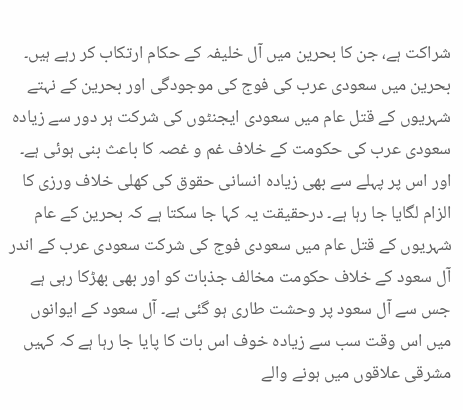شراکت ہے، جن کا بحرین میں آل خلیفہ کے حکام ارتکاب کر رہے ہیں۔
بحرین میں سعودی عرب کی فوج کی موجودگی اور بحرین کے نہتے شہریوں کے قتل عام میں سعودی ایجنٹوں کی شرکت ہر دور سے زیادہ سعودی عرب کی حکومت کے خلاف غم و غصہ کا باعث بنی ہوئی ہے۔ اور اس پر پہلے سے بھی زیادہ انسانی حقوق کی کھلی خلاف ورزی کا الزام لگایا جا رہا ہے۔ درحقیقت یہ کہا جا سکتا ہے کہ بحرین کے عام شہریوں کے قتل عام ميں سعودی فوج کی شرکت سعودی عرب کے اندر آل سعود کے خلاف حکومت مخالف جذبات کو اور بھی بھڑکا رہی ہے جس سے آل سعود پر وحشت طاری ہو گئی ہے۔ آل سعود کے ایوانوں میں اس وقت سب سے زیادہ خوف اس بات کا پایا جا رہا ہے کہ کہيں مشرقی علاقوں میں ہونے والے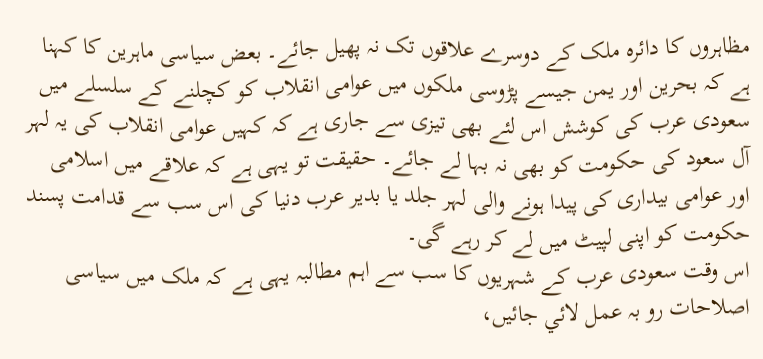مظاہروں کا دائرہ ملک کے دوسرے علاقوں تک نہ پھیل جائے۔ بعض سیاسی ماہرین کا کہنا ہے کہ بحرین اور یمن جیسے پڑوسی ملکوں میں عوامی انقلاب کو کچلنے کے سلسلے میں سعودی عرب کی کوشش اس لئے بھی تیزی سے جاری ہے کہ کہیں عوامی انقلاب کی یہ لہر آل سعود کی حکومت کو بھی نہ بہا لے جائے۔ حقیقت تو یہی ہے کہ علاقے میں اسلامی اور عوامی بیداری کی پیدا ہونے والی لہر جلد یا بدیر عرب دنیا کی اس سب سے قدامت پسند حکومت کو اپنی لپیٹ میں لے کر رہے گی۔
اس وقت سعودی عرب کے شہریوں کا سب سے اہم مطالبہ یہی ہے کہ ملک میں سیاسی اصلاحات رو بہ عمل لائي جائيں،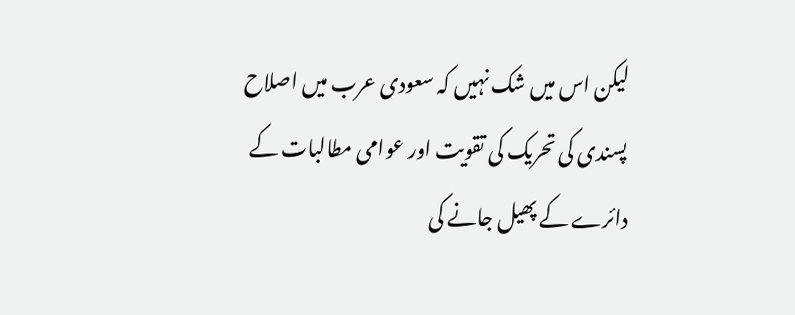لیکن اس میں شک نہيں کہ سعودی عرب میں اصلاح پسندی کی تحریک کی تقویت اور عوامی مطالبات کے دائرے کے پھیل جانے کی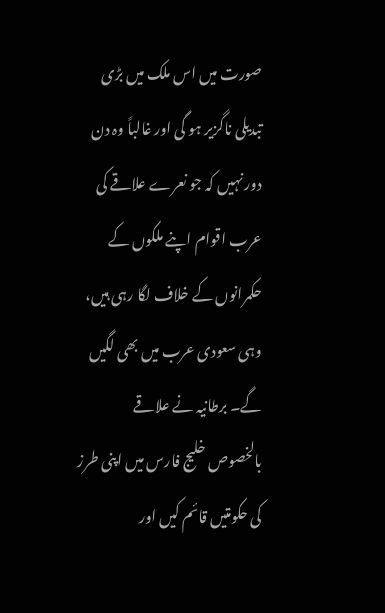صورت میں اس ملک میں بڑی تبدیلی ناگزیر ہو گی اور غالباً وہ دن دور نہيں کہ جو نعرے علاقے کی عرب اقوام اپنے ملکوں کے حکمرانوں کے خلاف لگا رہی ہيں، وہی سعودی عرب ميں بھی لگيں گے۔ برطانیہ نے علاقے بالخصوص خلیج فارس میں اپنی طرز کی حکومتیں قائم کیں اور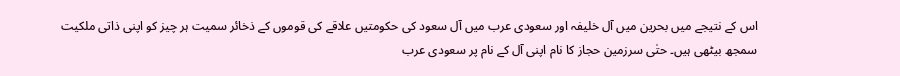اس کے نتیجے میں بحرین میں آل خلیفہ اور سعودی عرب میں آل سعود کی حکومتیں علاقے کی قوموں کے ذخائر سمیت ہر چیز کو اپنی ذاتی ملکیت سمجھ بیٹھی ہیں۔ حتٰی سرزمین حجاز کا نام اپنی آل کے نام پر سعودی عرب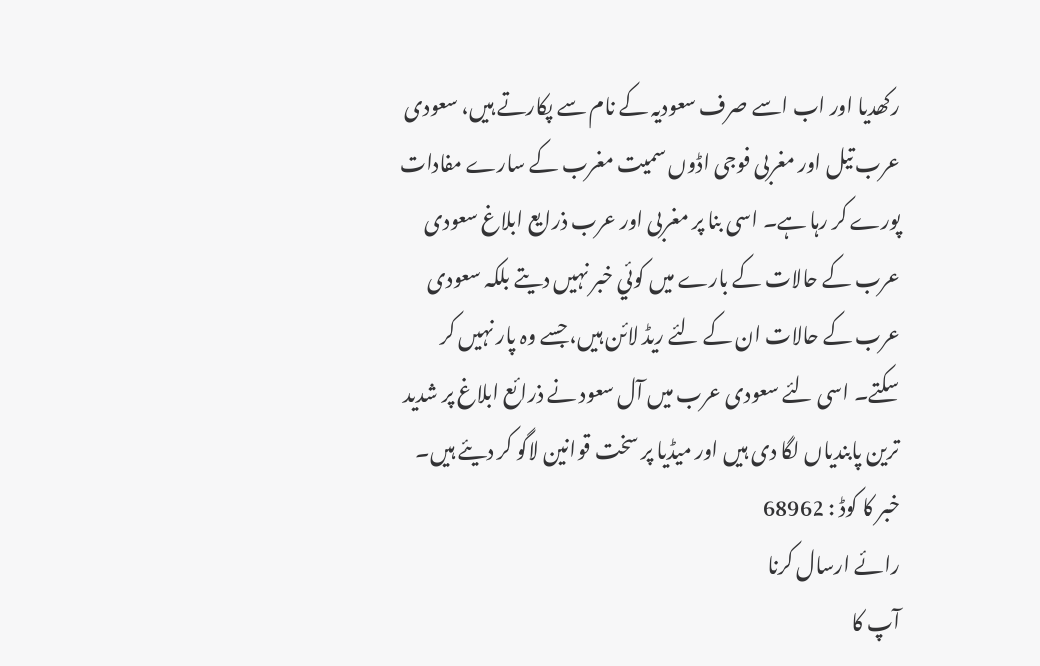رکھدیا اور اب اسے صرف سعودیہ کے نام سے پکارتے ہیں، سعودی عرب تیل اور مغربی فوجی اڈوں سمیت مغرب کے سارے مفادات پورے کر رہا ہے۔ اسی بنا پر مغربی اور عرب ذرایع ابلاغ سعودی عرب کے حالات کے بارے میں کوئي خبر نہيں دیتے بلکہ سعودی عرب کے حالات ان کے لئے ریڈ لائن ہیں، جسے وہ پار نہیں کر سکتے۔ اسی لئے سعودی عرب میں آل سعود نے ذرائع ابلاغ پر شدید ترین پابندیاں لگا دی ہیں اور میڈیا پر سخت قوانین لاگو کر دیئے ہیں۔
خبر کا کوڈ : 68962
رائے ارسال کرنا
آپ کا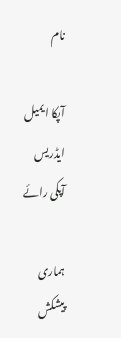نام

آپکا ایمیل ایڈریس
آپکی رائے

ہماری پیشکش